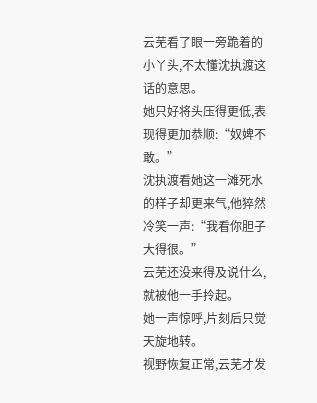云芜看了眼一旁跪着的小丫头,不太懂沈执渡这话的意思。
她只好将头压得更低,表现得更加恭顺:“奴婢不敢。”
沈执渡看她这一滩死水的样子却更来气,他猝然冷笑一声:“我看你胆子大得很。”
云芜还没来得及说什么,就被他一手拎起。
她一声惊呼,片刻后只觉天旋地转。
视野恢复正常,云芜才发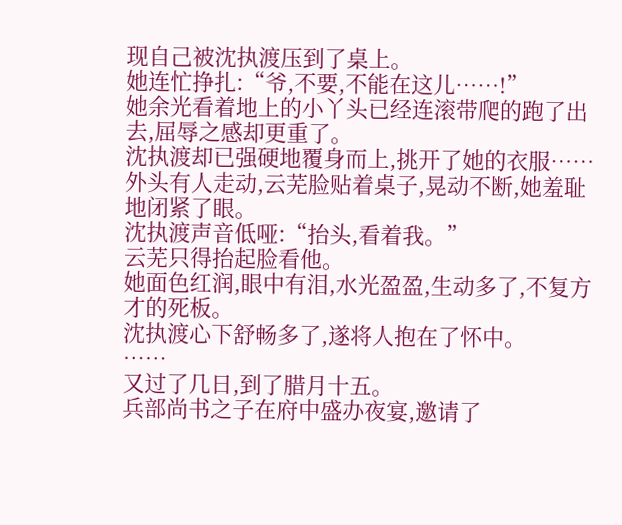现自己被沈执渡压到了桌上。
她连忙挣扎:“爷,不要,不能在这儿……!”
她余光看着地上的小丫头已经连滚带爬的跑了出去,屈辱之感却更重了。
沈执渡却已强硬地覆身而上,挑开了她的衣服……
外头有人走动,云芜脸贴着桌子,晃动不断,她羞耻地闭紧了眼。
沈执渡声音低哑:“抬头,看着我。”
云芜只得抬起脸看他。
她面色红润,眼中有泪,水光盈盈,生动多了,不复方才的死板。
沈执渡心下舒畅多了,遂将人抱在了怀中。
……
又过了几日,到了腊月十五。
兵部尚书之子在府中盛办夜宴,邀请了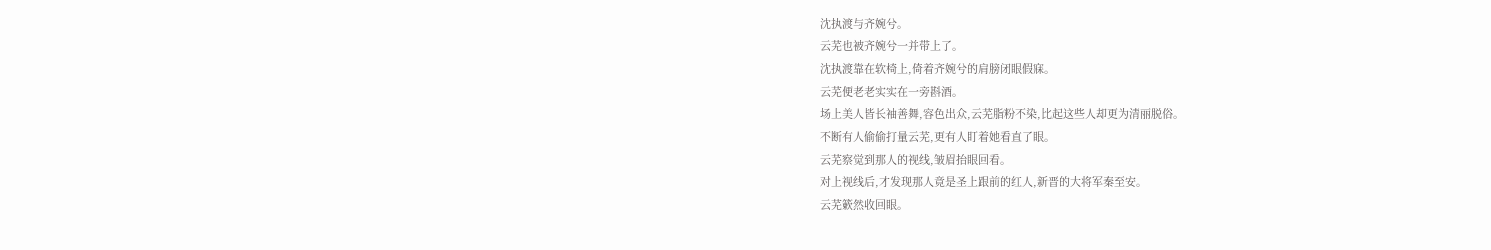沈执渡与齐婉兮。
云芜也被齐婉兮一并带上了。
沈执渡靠在软椅上,倚着齐婉兮的肩膀闭眼假寐。
云芜便老老实实在一旁斟酒。
场上美人皆长袖善舞,容色出众,云芜脂粉不染,比起这些人却更为清丽脱俗。
不断有人偷偷打量云芜,更有人盯着她看直了眼。
云芜察觉到那人的视线,皱眉抬眼回看。
对上视线后,才发现那人竟是圣上跟前的红人,新晋的大将军秦至安。
云芜簌然收回眼。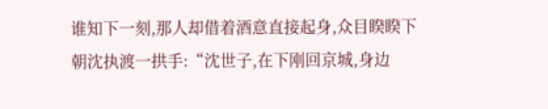谁知下一刻,那人却借着酒意直接起身,众目睽睽下朝沈执渡一拱手:“沈世子,在下刚回京城,身边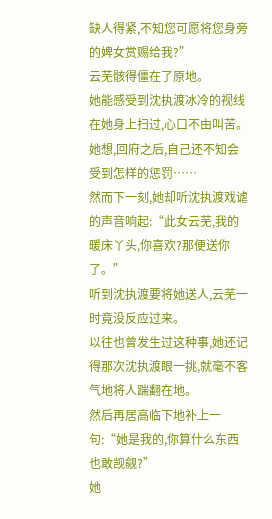缺人得紧,不知您可愿将您身旁的婢女赏赐给我?”
云芜骸得僵在了原地。
她能感受到沈执渡冰冷的视线在她身上扫过,心口不由叫苦。
她想,回府之后,自己还不知会受到怎样的惩罚……
然而下一刻,她却听沈执渡戏谑的声音响起:“此女云芜,我的暖床丫头,你喜欢?那便送你了。”
听到沈执渡要将她送人,云芜一时竟没反应过来。
以往也曾发生过这种事,她还记得那次沈执渡眼一挑,就毫不客气地将人踹翻在地。
然后再居高临下地补上一句:“她是我的,你算什么东西也敢觊觎?”
她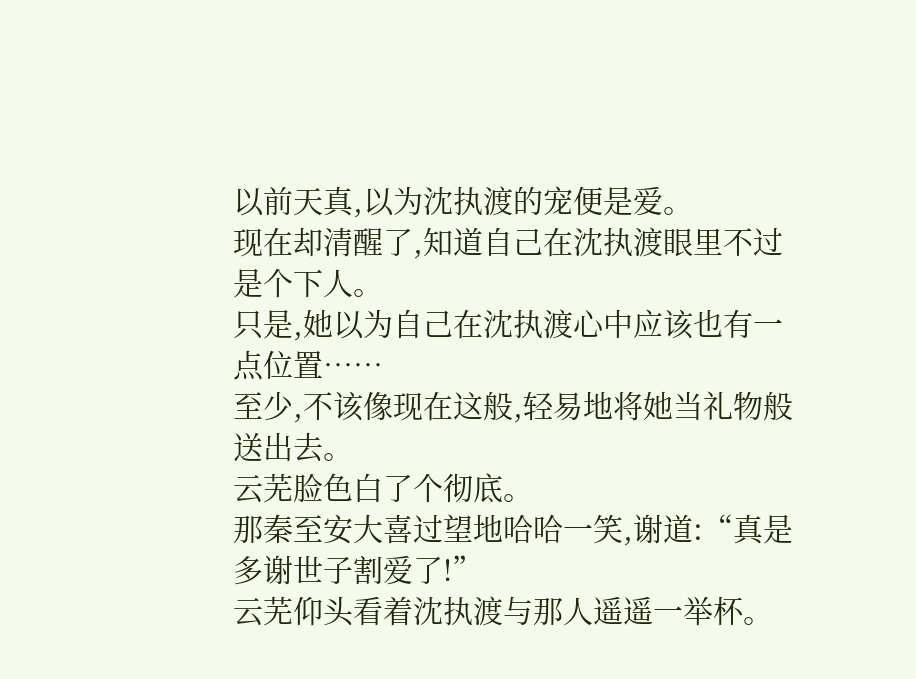以前天真,以为沈执渡的宠便是爱。
现在却清醒了,知道自己在沈执渡眼里不过是个下人。
只是,她以为自己在沈执渡心中应该也有一点位置……
至少,不该像现在这般,轻易地将她当礼物般送出去。
云芜脸色白了个彻底。
那秦至安大喜过望地哈哈一笑,谢道:“真是多谢世子割爱了!”
云芜仰头看着沈执渡与那人遥遥一举杯。